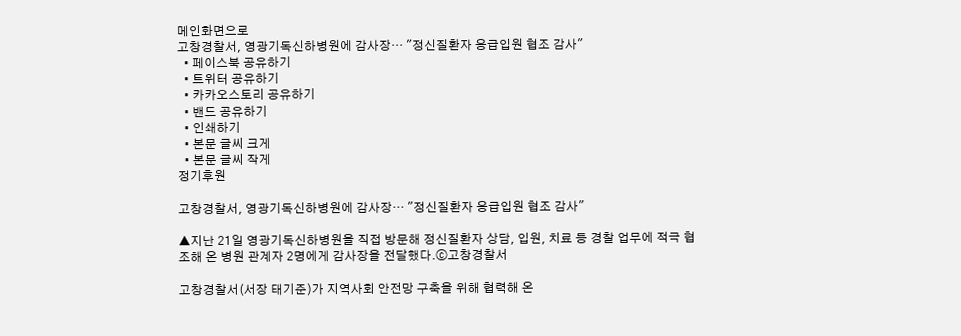메인화면으로
고창경찰서, 영광기독신하병원에 감사장… "정신질환자 응급입원 협조 감사"
  • 페이스북 공유하기
  • 트위터 공유하기
  • 카카오스토리 공유하기
  • 밴드 공유하기
  • 인쇄하기
  • 본문 글씨 크게
  • 본문 글씨 작게
정기후원

고창경찰서, 영광기독신하병원에 감사장… "정신질환자 응급입원 협조 감사"

▲지난 21일 영광기독신하병원을 직접 방문해 정신질환자 상담, 입원, 치료 등 경찰 업무에 적극 협조해 온 병원 관계자 2명에게 감사장을 전달했다.ⓒ고창경찰서

고창경찰서(서장 태기준)가 지역사회 안전망 구축을 위해 협력해 온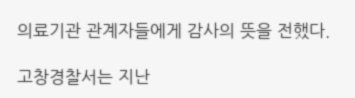의료기관 관계자들에게 감사의 뜻을 전했다.

고창경찰서는 지난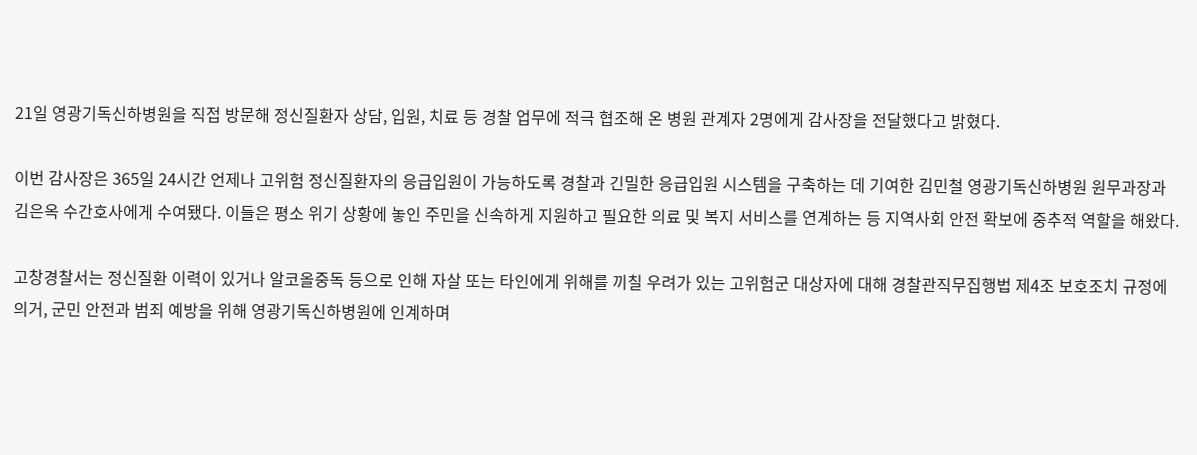21일 영광기독신하병원을 직접 방문해 정신질환자 상담, 입원, 치료 등 경찰 업무에 적극 협조해 온 병원 관계자 2명에게 감사장을 전달했다고 밝혔다.

이번 감사장은 365일 24시간 언제나 고위험 정신질환자의 응급입원이 가능하도록 경찰과 긴밀한 응급입원 시스템을 구축하는 데 기여한 김민철 영광기독신하병원 원무과장과 김은옥 수간호사에게 수여됐다. 이들은 평소 위기 상황에 놓인 주민을 신속하게 지원하고 필요한 의료 및 복지 서비스를 연계하는 등 지역사회 안전 확보에 중추적 역할을 해왔다.

고창경찰서는 정신질환 이력이 있거나 알코올중독 등으로 인해 자살 또는 타인에게 위해를 끼칠 우려가 있는 고위험군 대상자에 대해 경찰관직무집행법 제4조 보호조치 규정에 의거, 군민 안전과 범죄 예방을 위해 영광기독신하병원에 인계하며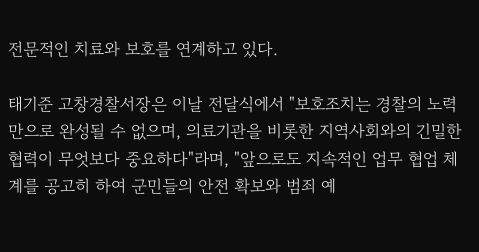전문적인 치료와 보호를 연계하고 있다.

태기준 고창경찰서장은 이날 전달식에서 "보호조치는 경찰의 노력만으로 완성될 수 없으며, 의료기관을 비롯한 지역사회와의 긴밀한 협력이 무엇보다 중요하다"라며, "앞으로도 지속적인 업무 협업 체계를 공고히 하여 군민들의 안전 확보와 범죄 예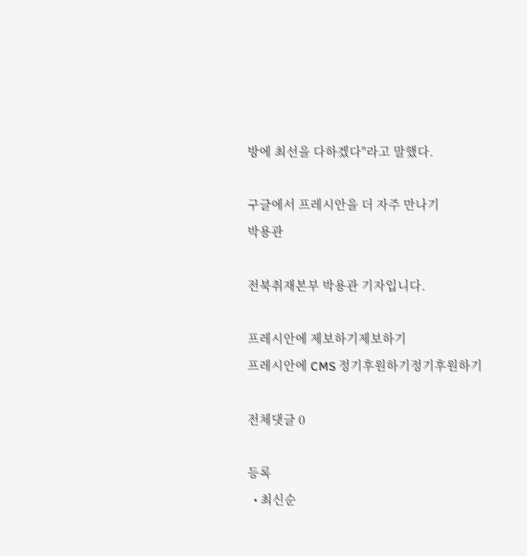방에 최선을 다하겠다"라고 말했다.

구글에서 프레시안을 더 자주 만나기
박용관

전북취재본부 박용관 기자입니다.

프레시안에 제보하기제보하기
프레시안에 CMS 정기후원하기정기후원하기

전체댓글 0

등록
  • 최신순